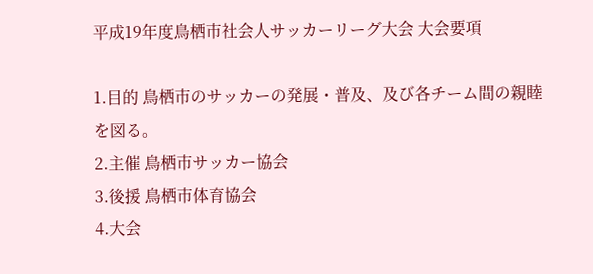平成19年度鳥栖市社会人サッカーリーグ大会 大会要項

1.目的 鳥栖市のサッカーの発展・普及、及び各チーム間の親睦を図る。
2.主催 鳥栖市サッカー協会
3.後援 鳥栖市体育協会
4.大会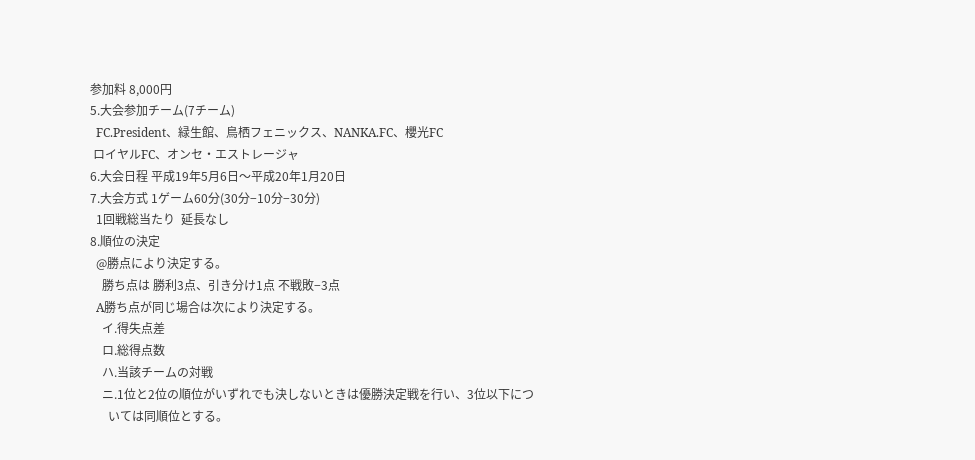参加料 8,000円
5.大会参加チーム(7チーム)
  FC.President、緑生館、鳥栖フェニックス、NANKA.FC、櫻光FC
 ロイヤルFC、オンセ・エストレージャ
6.大会日程 平成19年5月6日〜平成20年1月20日
7.大会方式 1ゲーム60分(30分−10分−30分)
  1回戦総当たり  延長なし
8.順位の決定
  @勝点により決定する。
    勝ち点は 勝利3点、引き分け1点 不戦敗−3点
  A勝ち点が同じ場合は次により決定する。
    イ.得失点差
    ロ.総得点数
    ハ.当該チームの対戦
    ニ.1位と2位の順位がいずれでも決しないときは優勝決定戦を行い、3位以下につ
      いては同順位とする。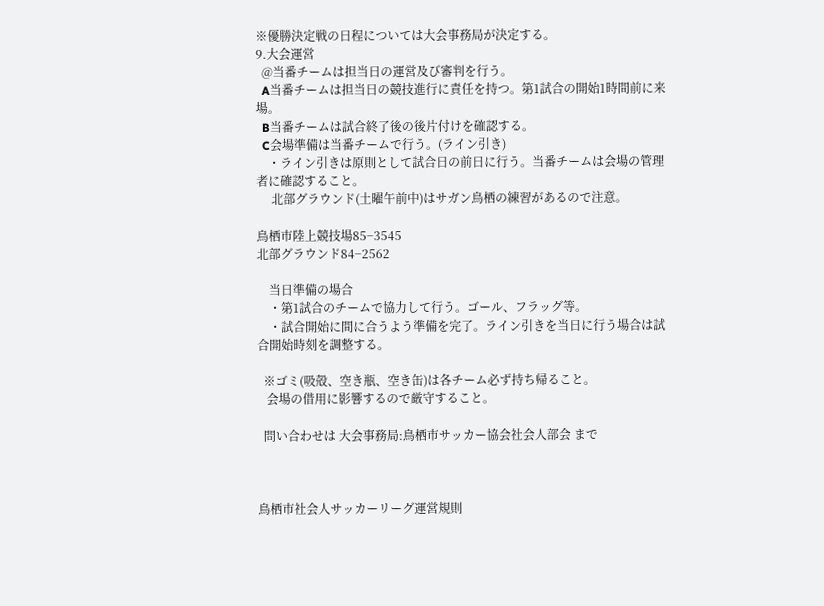※優勝決定戦の日程については大会事務局が決定する。
9.大会運営
  @当番チームは担当日の運営及び審判を行う。
  A当番チームは担当日の競技進行に責任を持つ。第1試合の開始1時間前に来場。
  B当番チームは試合終了後の後片付けを確認する。
  C会場準備は当番チームで行う。(ライン引き)
    ・ライン引きは原則として試合日の前日に行う。当番チームは会場の管理者に確認すること。
     北部グラウンド(土曜午前中)はサガン鳥栖の練習があるので注意。

鳥栖市陸上競技場85−3545
北部グラウンド84−2562

    当日準備の場合
    ・第1試合のチームで協力して行う。ゴール、フラッグ等。
    ・試合開始に間に合うよう準備を完了。ライン引きを当日に行う場合は試合開始時刻を調整する。

  ※ゴミ(吸殻、空き瓶、空き缶)は各チーム必ず持ち帰ること。
   会場の借用に影響するので厳守すること。

  問い合わせは 大会事務局:鳥栖市サッカー協会社会人部会 まで



鳥栖市社会人サッカーリーグ運営規則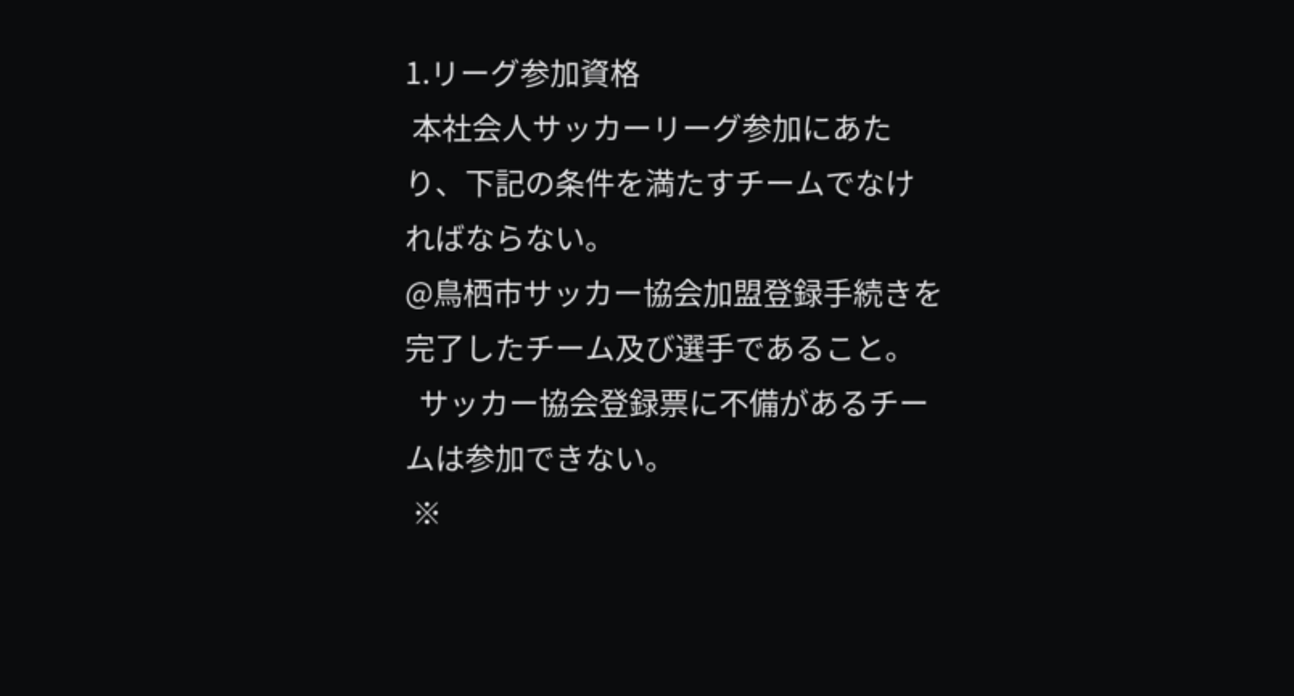1.リーグ参加資格
 本社会人サッカーリーグ参加にあたり、下記の条件を満たすチームでなければならない。
@鳥栖市サッカー協会加盟登録手続きを完了したチーム及び選手であること。
  サッカー協会登録票に不備があるチームは参加できない。
 ※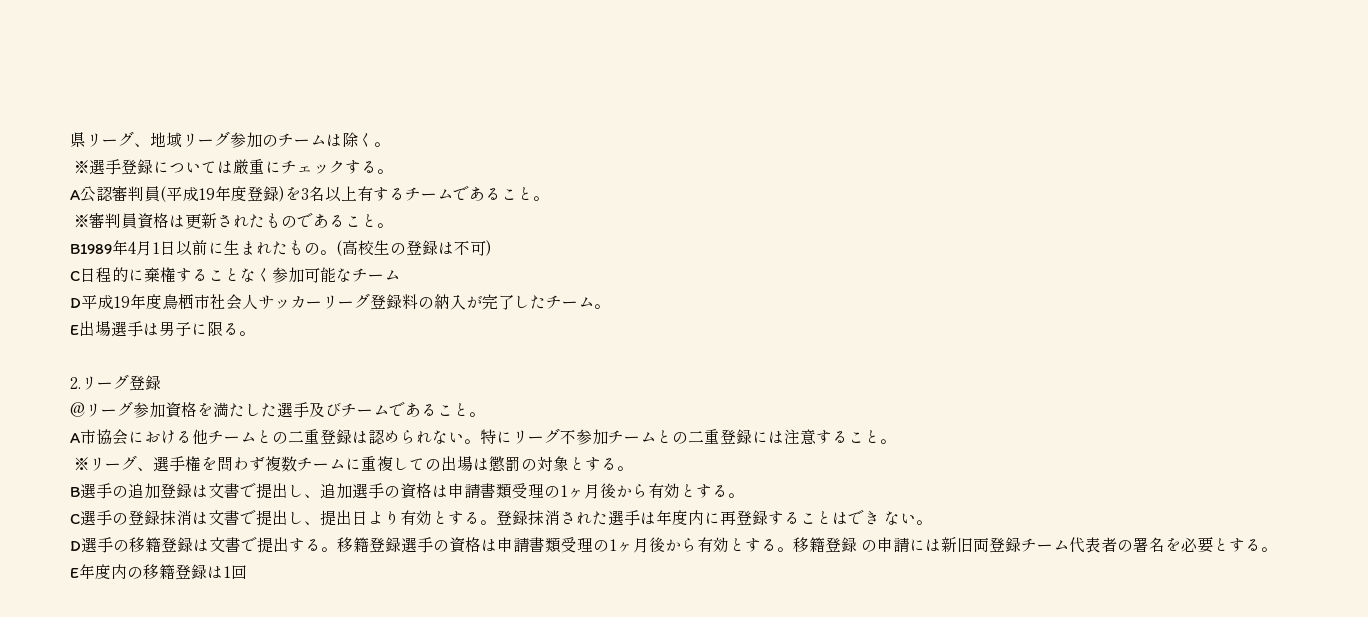県リーグ、地域リーグ参加のチームは除く。
 ※選手登録については厳重にチェックする。
A公認審判員(平成19年度登録)を3名以上有するチームであること。
 ※審判員資格は更新されたものであること。
B1989年4月1日以前に生まれたもの。(高校生の登録は不可)
C日程的に棄権することなく参加可能なチーム
D平成19年度鳥栖市社会人サッカーリーグ登録料の納入が完了したチーム。
E出場選手は男子に限る。

2.リーグ登録
@リーグ参加資格を満たした選手及びチームであること。
A市協会における他チームとの二重登録は認められない。特にリーグ不参加チームとの二重登録には注意すること。
 ※リーグ、選手権を問わず複数チームに重複しての出場は懲罰の対象とする。
B選手の追加登録は文書で提出し、追加選手の資格は申請書類受理の1ヶ月後から有効とする。
C選手の登録抹消は文書で提出し、提出日より有効とする。登録抹消された選手は年度内に再登録することはでき ない。
D選手の移籍登録は文書で提出する。移籍登録選手の資格は申請書類受理の1ヶ月後から有効とする。移籍登録 の申請には新旧両登録チーム代表者の署名を必要とする。
E年度内の移籍登録は1回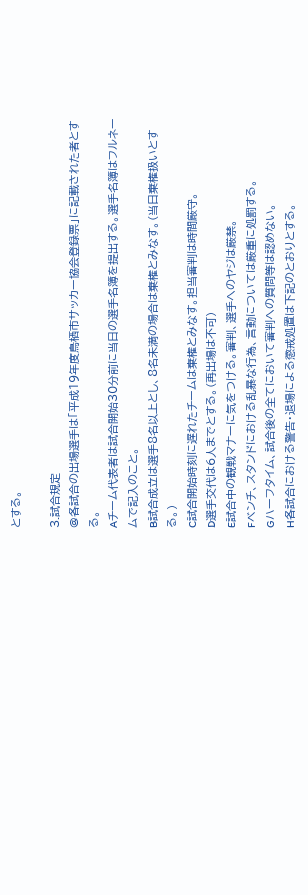とする。

3.試合規定
@各試合の出場選手は「平成19年度鳥栖市サッカー協会登録票」に記載された者とする。
Aチーム代表者は試合開始30分前に当日の選手名簿を提出する。選手名簿はフルネームで記入のこと。
B試合成立は選手8名以上とし、8名未満の場合は棄権とみなす。(当日棄権扱いとする。)
C試合開始時刻に遅れたチームは棄権とみなす。担当審判は時間厳守。
D選手交代は6人までとする。(再出場は不可)
E試合中の観戦マナーに気をつける。審判、選手へのヤジは厳禁。
Fベンチ、スタンドにおける乱暴な行為、言動については厳重に処罰する。
Gハーフタイム、試合後の全てにおいて審判への質問等は認めない。
H各試合における警告・退場による懲戒処置は下記のとおりとする。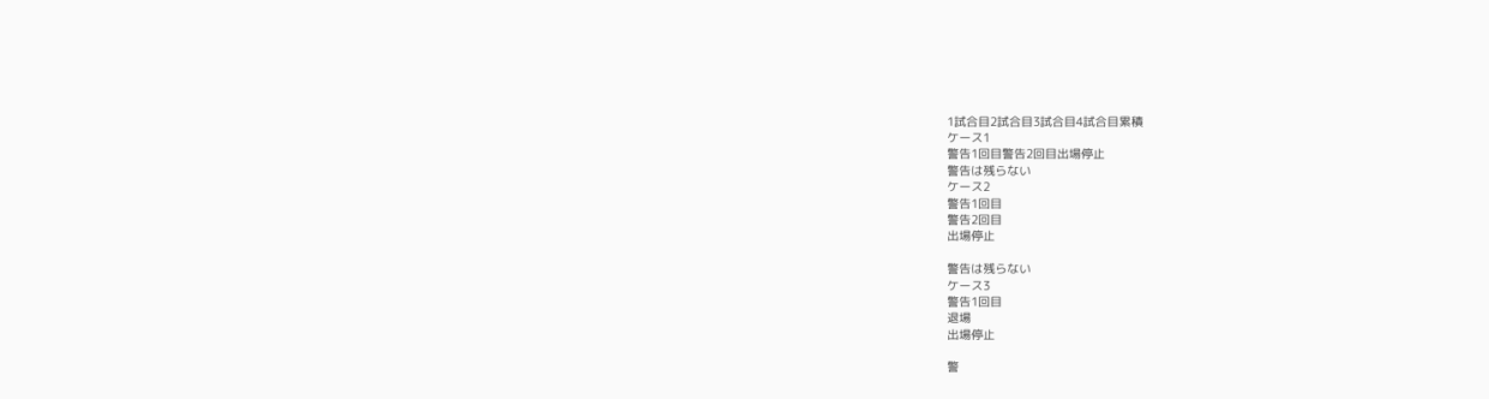1試合目2試合目3試合目4試合目累積
ケース1
警告1回目警告2回目出場停止
警告は残らない
ケース2
警告1回目
警告2回目
出場停止

警告は残らない
ケース3
警告1回目
退場
出場停止

警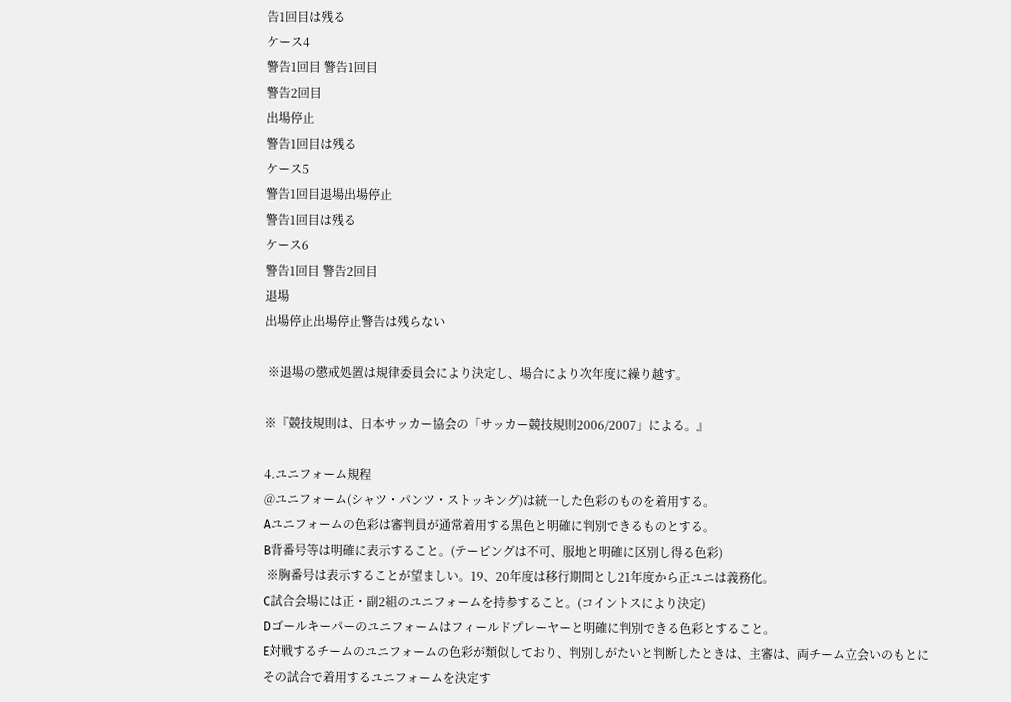告1回目は残る
ケース4
警告1回目 警告1回目
警告2回目
出場停止
警告1回目は残る
ケース5
警告1回目退場出場停止
警告1回目は残る
ケース6
警告1回目 警告2回目
退場
出場停止出場停止警告は残らない

 ※退場の懲戒処置は規律委員会により決定し、場合により次年度に繰り越す。

※『競技規則は、日本サッカー協会の「サッカー競技規則2006/2007」による。』

4.ユニフォーム規程
@ユニフォーム(シャツ・パンツ・ストッキング)は統一した色彩のものを着用する。
Aユニフォームの色彩は審判員が通常着用する黒色と明確に判別できるものとする。
B背番号等は明確に表示すること。(テーピングは不可、服地と明確に区別し得る色彩)
 ※胸番号は表示することが望ましい。19、20年度は移行期間とし21年度から正ユニは義務化。
C試合会場には正・副2組のユニフォームを持参すること。(コイントスにより決定)
Dゴールキーパーのユニフォームはフィールドプレーヤーと明確に判別できる色彩とすること。
E対戦するチームのユニフォームの色彩が類似しており、判別しがたいと判断したときは、主審は、両チーム立会いのもとにその試合で着用するユニフォームを決定す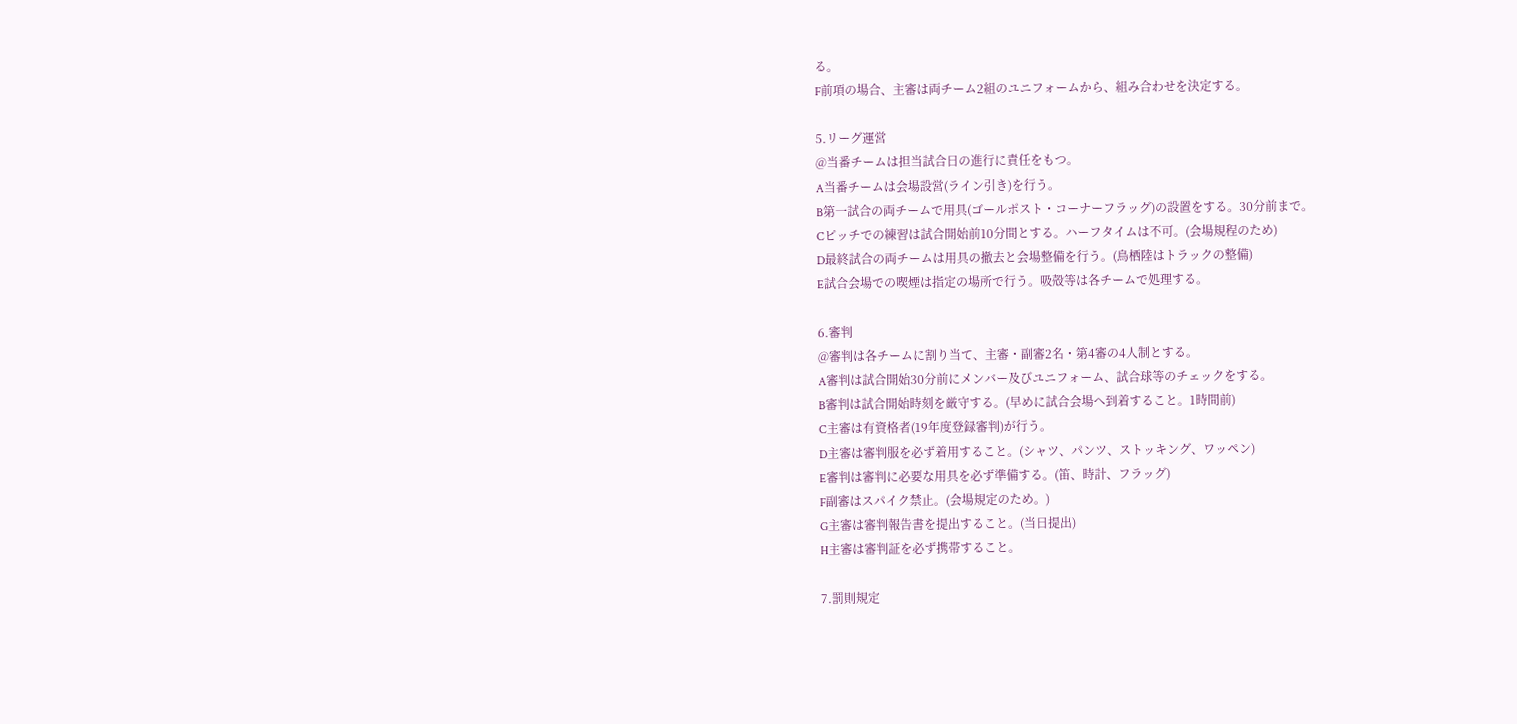る。
F前項の場合、主審は両チーム2組のユニフォームから、組み合わせを決定する。

5.リーグ運営
@当番チームは担当試合日の進行に責任をもつ。
A当番チームは会場設営(ライン引き)を行う。
B第一試合の両チームで用具(ゴールポスト・コーナーフラッグ)の設置をする。30分前まで。
Cピッチでの練習は試合開始前10分間とする。ハーフタイムは不可。(会場規程のため)
D最終試合の両チームは用具の撤去と会場整備を行う。(鳥栖陸はトラックの整備)
E試合会場での喫煙は指定の場所で行う。吸殻等は各チームで処理する。

6.審判
@審判は各チームに割り当て、主審・副審2名・第4審の4人制とする。
A審判は試合開始30分前にメンバー及びユニフォーム、試合球等のチェックをする。
B審判は試合開始時刻を厳守する。(早めに試合会場へ到着すること。1時間前)
C主審は有資格者(19年度登録審判)が行う。
D主審は審判服を必ず着用すること。(シャツ、パンツ、ストッキング、ワッペン)
E審判は審判に必要な用具を必ず準備する。(笛、時計、フラッグ)
F副審はスパイク禁止。(会場規定のため。)
G主審は審判報告書を提出すること。(当日提出)
H主審は審判証を必ず携帯すること。

7.罰則規定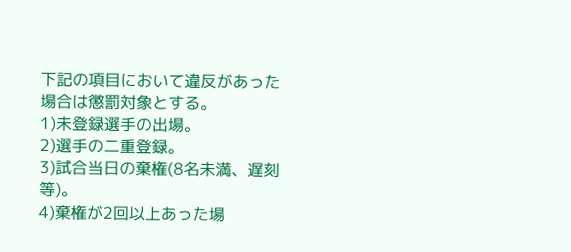下記の項目において違反があった場合は懲罰対象とする。
1)未登録選手の出場。
2)選手の二重登録。
3)試合当日の棄権(8名未満、遅刻等)。
4)棄権が2回以上あった場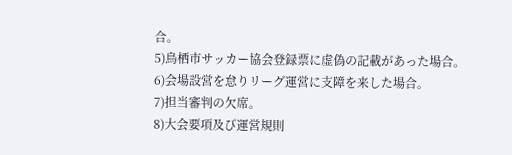合。
5)鳥栖市サッカー協会登録票に虚偽の記載があった場合。
6)会場設営を怠りリーグ運営に支障を来した場合。
7)担当審判の欠席。
8)大会要項及び運営規則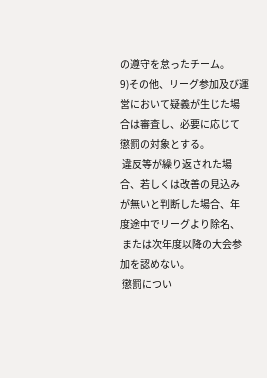の遵守を怠ったチーム。
9)その他、リーグ参加及び運営において疑義が生じた場合は審査し、必要に応じて懲罰の対象とする。
 違反等が繰り返された場合、若しくは改善の見込みが無いと判断した場合、年度途中でリーグより除名、
 または次年度以降の大会参加を認めない。
 懲罰につい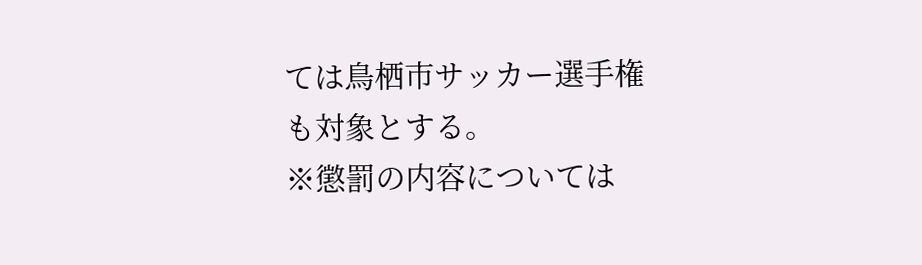ては鳥栖市サッカー選手権も対象とする。
※懲罰の内容については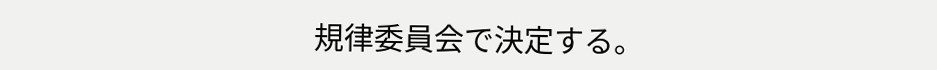規律委員会で決定する。